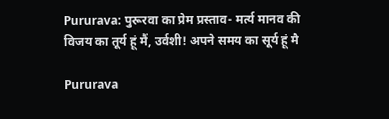Pururava: पुरूरवा का प्रेम प्रस्ताव- मर्त्य मानव की विजय का तूर्य हूं मैं, उर्वशी! अपने समय का सूर्य हूं मै

Pururava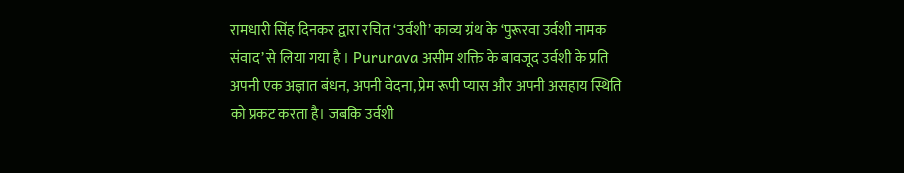रामधारी सिंह दिनकर द्वारा रचित ‘उर्वशी’ काव्य ग्रंथ के ‘पुरूरवा उर्वशी नामक संवाद’ से लिया गया है । Pururava असीम शक्ति के बावजूद उर्वशी के प्रति अपनी एक अज्ञात बंधन, अपनी वेदना, प्रेम रूपी प्यास और अपनी असहाय स्थिति को प्रकट करता है। जबकि उर्वशी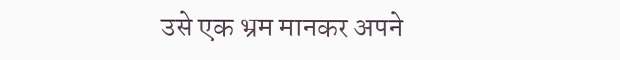उसे एक भ्रम मानकर अपने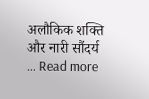अलौकिक शक्ति और नारी सौंदर्य … Read more